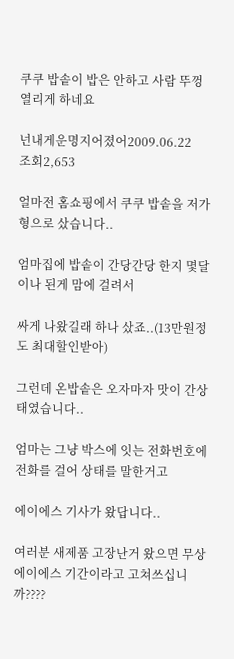쿠쿠 밥솥이 밥은 안하고 사람 뚜껑열리게 하네요

넌내게운명지어졌어2009.06.22
조회2,653

얼마전 홈쇼핑에서 쿠쿠 밥솥을 저가형으로 샀습니다..

엄마집에 밥솥이 간당간당 한지 몇달이나 된게 맘에 걸려서

싸게 나왔길래 하나 샀죠..(13만원정도 최대할인받아)

그런데 온밥솥은 오자마자 맛이 간상태였습니다..

엄마는 그냥 박스에 잇는 전화번호에 전화를 걸어 상태를 말한거고

에이에스 기사가 왔답니다..

여러분 새제품 고장난거 왔으면 무상에이에스 기간이라고 고쳐쓰십니까????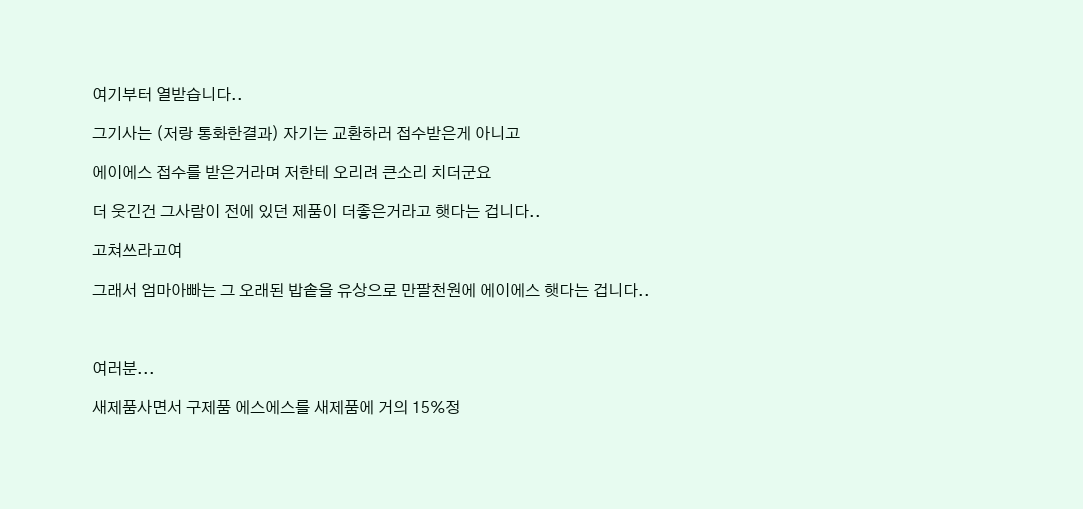여기부터 열받습니다..

그기사는 (저랑 통화한결과) 자기는 교환하러 접수받은게 아니고

에이에스 접수를 받은거라며 저한테 오리려 큰소리 치더군요

더 웃긴건 그사람이 전에 있던 제품이 더좋은거라고 햇다는 겁니다..

고쳐쓰라고여

그래서 엄마아빠는 그 오래된 밥솥을 유상으로 만팔천원에 에이에스 햇다는 겁니다..



여러분...

새제품사면서 구제품 에스에스를 새제품에 거의 15%정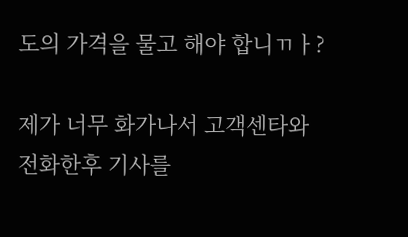도의 가격을 물고 해야 합니ㄲㅏ?

제가 너무 화가나서 고객센타와 전화한후 기사를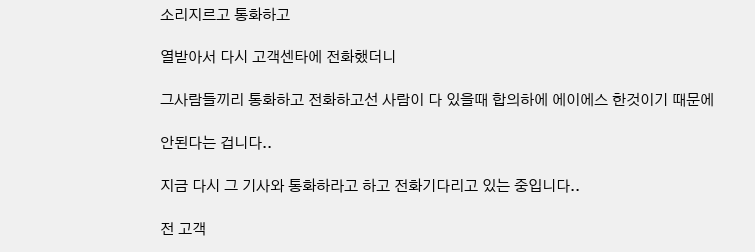소리지르고 통화하고

열받아서 다시 고객센타에 전화했더니

그사람들끼리 통화하고 전화하고선 사람이 다 있을때 합의하에 에이에스 한것이기 때문에

안된다는 겁니다..

지금 다시 그 기사와 통화하라고 하고 전화기다리고 있는 중입니다..

전 고객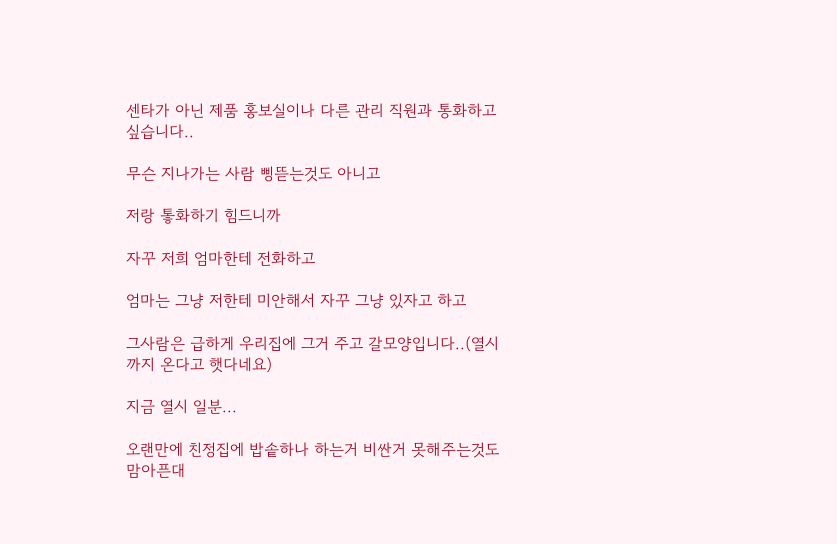센타가 아닌 제품 홍보실이나 다른 관리 직원과 통화하고 싶습니다..

무슨 지나가는 사람 삥뜯는것도 아니고

저랑 톻화하기 힘드니까

자꾸 저희 엄마한테 전화하고

엄마는 그냥 저한테 미안해서 자꾸 그냥 있자고 하고

그사람은 급하게 우리집에 그거 주고 갈모양입니다..(열시까지 온다고 햇다네요)

지금 열시 일분...

오랜만에 친정집에 밥솥하나 하는거 비싼거 못해주는것도 맘아픈대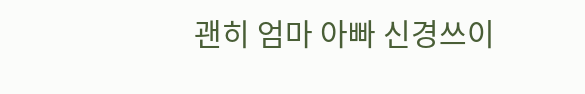괜히 엄마 아빠 신경쓰이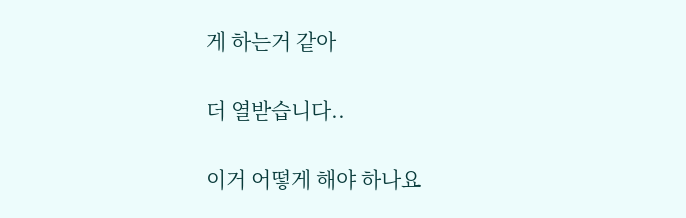게 하는거 같아

더 열받습니다..

이거 어떻게 해야 하나요